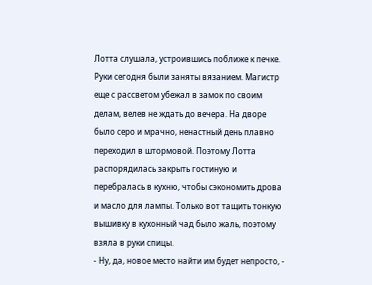Лотта слушала, устроившись поближе к печке. Руки сегодня были заняты вязанием. Магистр еще с рассветом убежал в замок по своим делам, велев не ждать до вечера. На дворе было серо и мрачно, ненастный день плавно переходил в штормовой. Поэтому Лотта распорядилась закрыть гостиную и перебралась в кухню, чтобы сэкономить дрова и масло для лампы. Только вот тащить тонкую вышивку в кухонный чад было жаль, поэтому взяла в руки спицы.
- Ну, да, новое место найти им будет непросто, -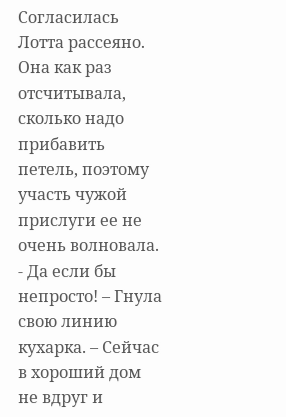Согласилась Лотта рассеяно. Она как раз отсчитывала, сколько надо прибавить петель, поэтому участь чужой прислуги ее не очень волновала.
- Да если бы непросто! – Гнула свою линию кухарка. – Сейчас в хороший дом не вдруг и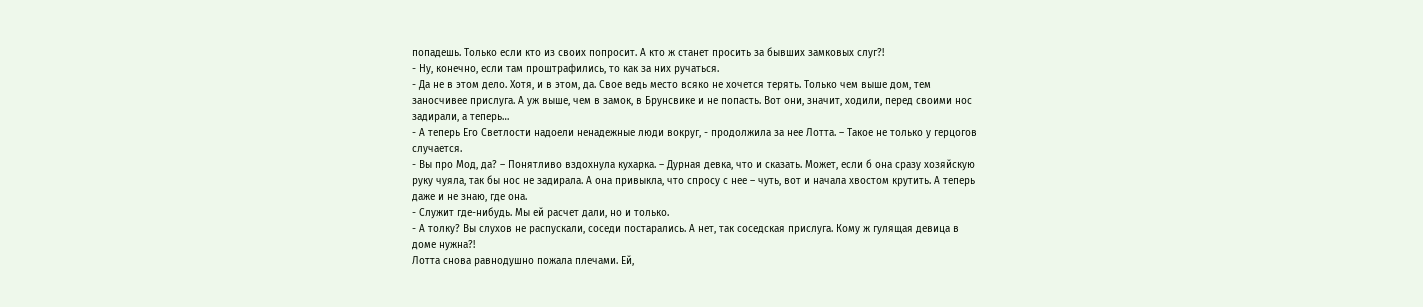попадешь. Только если кто из своих попросит. А кто ж станет просить за бывших замковых слуг?!
- Ну, конечно, если там проштрафились, то как за них ручаться.
- Да не в этом дело. Хотя, и в этом, да. Свое ведь место всяко не хочется терять. Только чем выше дом, тем заносчивее прислуга. А уж выше, чем в замок, в Брунсвике и не попасть. Вот они, значит, ходили, перед своими нос задирали, а теперь…
- А теперь Его Светлости надоели ненадежные люди вокруг, - продолжила за нее Лотта. – Такое не только у герцогов случается.
- Вы про Мод, да? – Понятливо вздохнула кухарка. – Дурная девка, что и сказать. Может, если б она сразу хозяйскую руку чуяла, так бы нос не задирала. А она привыкла, что спросу с нее – чуть, вот и начала хвостом крутить. А теперь даже и не знаю, где она.
- Служит где-нибудь. Мы ей расчет дали, но и только.
- А толку? Вы слухов не распускали, соседи постарались. А нет, так соседская прислуга. Кому ж гулящая девица в доме нужна?!
Лотта снова равнодушно пожала плечами. Ей,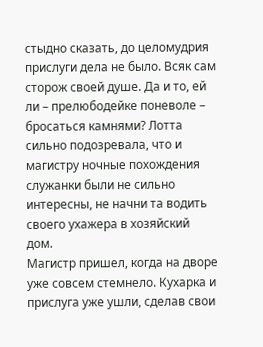стыдно сказать, до целомудрия прислуги дела не было. Всяк сам сторож своей душе. Да и то, ей ли – прелюбодейке поневоле – бросаться камнями? Лотта сильно подозревала, что и магистру ночные похождения служанки были не сильно интересны, не начни та водить своего ухажера в хозяйский дом.
Магистр пришел, когда на дворе уже совсем стемнело. Кухарка и прислуга уже ушли, сделав свои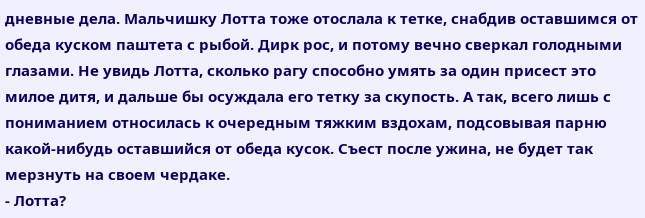дневные дела. Мальчишку Лотта тоже отослала к тетке, снабдив оставшимся от обеда куском паштета с рыбой. Дирк рос, и потому вечно сверкал голодными глазами. Не увидь Лотта, сколько рагу способно умять за один присест это милое дитя, и дальше бы осуждала его тетку за скупость. А так, всего лишь с пониманием относилась к очередным тяжким вздохам, подсовывая парню какой-нибудь оставшийся от обеда кусок. Съест после ужина, не будет так мерзнуть на своем чердаке.
- Лотта?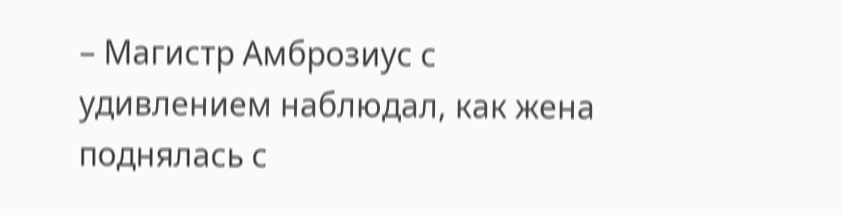– Магистр Амброзиус с удивлением наблюдал, как жена поднялась с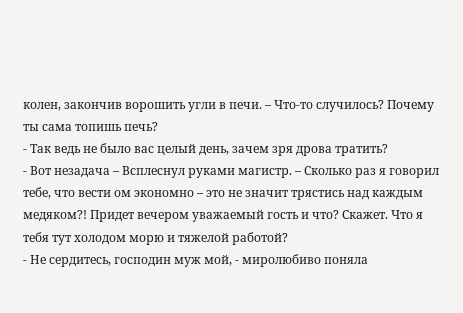колен, закончив ворошить угли в печи. – Что-то случилось? Почему ты сама топишь печь?
- Так ведь не было вас целый день, зачем зря дрова тратить?
- Вот незадача – Всплеснул руками магистр. – Сколько раз я говорил тебе, что вести ом экономно – это не значит трястись над каждым медяком?! Придет вечером уважаемый гость и что? Скажет. Что я тебя тут холодом морю и тяжелой работой?
- Не сердитесь, господин муж мой, - миролюбиво поняла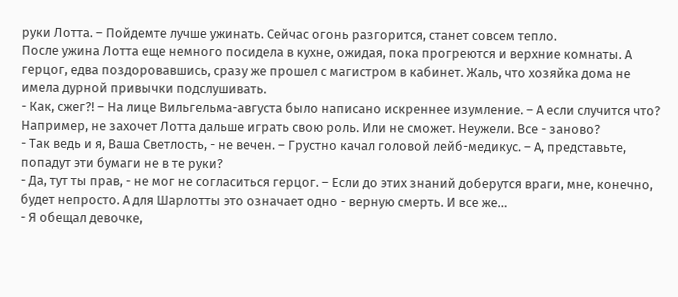руки Лотта. – Пойдемте лучше ужинать. Сейчас огонь разгорится, станет совсем тепло.
После ужина Лотта еще немного посидела в кухне, ожидая, пока прогреются и верхние комнаты. А герцог, едва поздоровавшись, сразу же прошел с магистром в кабинет. Жаль, что хозяйка дома не имела дурной привычки подслушивать.
- Как, сжег?! – На лице Вильгельма-августа было написано искреннее изумление. – А если случится что? Например, не захочет Лотта дальше играть свою роль. Или не сможет. Неужели. Все - заново?
- Так ведь и я, Ваша Светлость, - не вечен. – Грустно качал головой лейб-медикус. – А, представьте, попадут эти бумаги не в те руки?
- Да, тут ты прав, - не мог не согласиться герцог. – Если до этих знаний доберутся враги, мне, конечно, будет непросто. А для Шарлотты это означает одно - верную смерть. И все же…
- Я обещал девочке,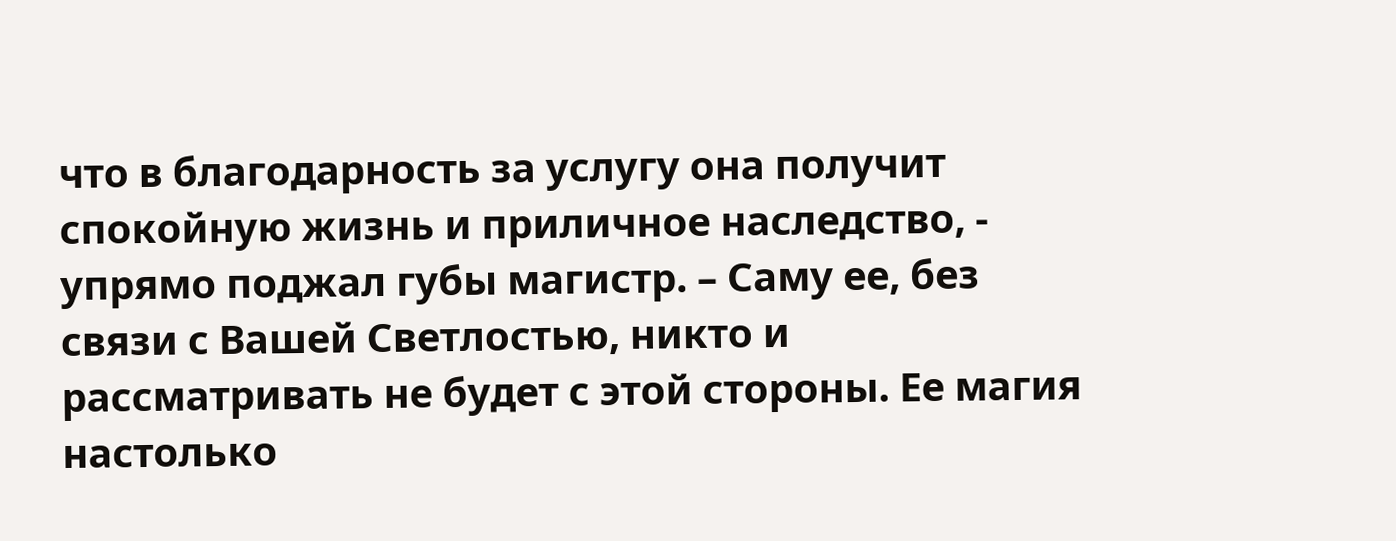что в благодарность за услугу она получит спокойную жизнь и приличное наследство, - упрямо поджал губы магистр. – Саму ее, без связи с Вашей Светлостью, никто и рассматривать не будет с этой стороны. Ее магия настолько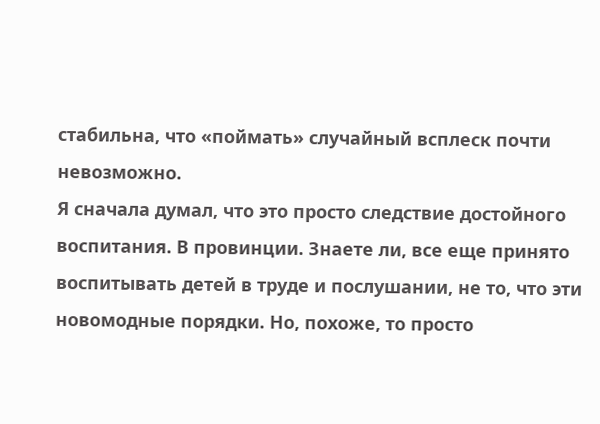стабильна, что «поймать» случайный всплеск почти невозможно.
Я сначала думал, что это просто следствие достойного воспитания. В провинции. Знаете ли, все еще принято воспитывать детей в труде и послушании, не то, что эти новомодные порядки. Но, похоже, то просто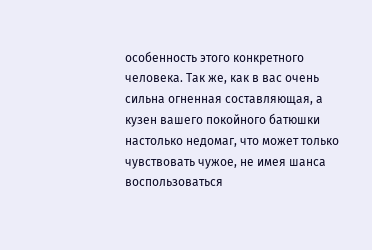особенность этого конкретного человека. Так же, как в вас очень сильна огненная составляющая, а кузен вашего покойного батюшки настолько недомаг, что может только чувствовать чужое, не имея шанса воспользоваться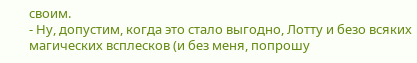своим.
- Ну, допустим, когда это стало выгодно, Лотту и безо всяких магических всплесков (и без меня, попрошу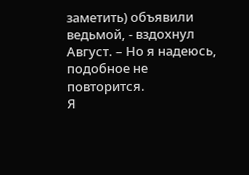заметить) объявили ведьмой, - вздохнул Август. – Но я надеюсь, подобное не повторится.
Я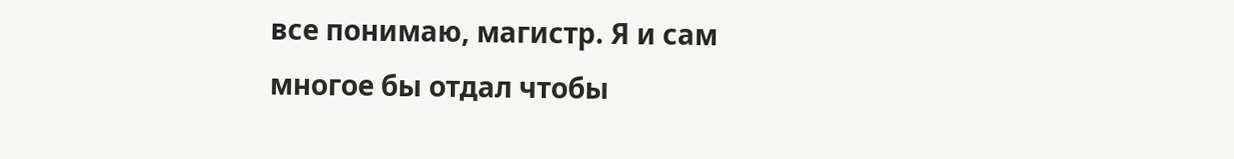все понимаю, магистр. Я и сам многое бы отдал чтобы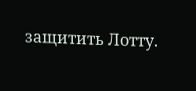защитить Лотту.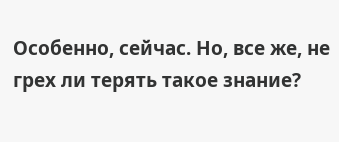Особенно, сейчас. Но, все же, не грех ли терять такое знание?